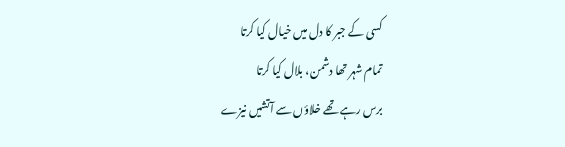کسی کے جبر کا دل میں خیال کیا کرتا
تمام شہر تھا دشمن، بلال کیا کرتا
برس رہے تھے خلاؤں سے آتشیں نیزے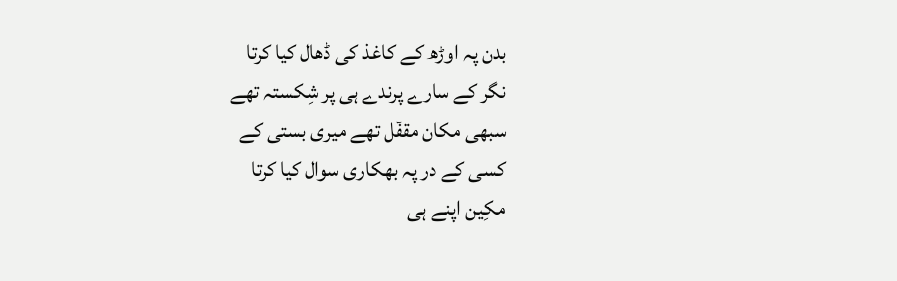بدن پہ اوڑھ کے کاغذ کی ڈھال کیا کرتا
نگر کے سارے پرندے ہی پر شِکستہ تھے
سبھی مکان مقفۤل تھے میری بستی کے
کسی کے در پہ بھکاری سوال کیا کرتا
مکِین اپنے ہی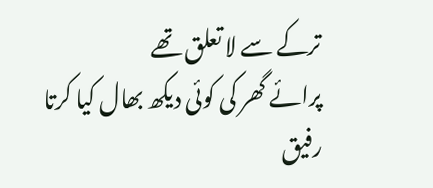ترکے سے لا تعلق تھے
پرائے گھر کی کوئی دیکھ بھال کیا کرتا
رفیق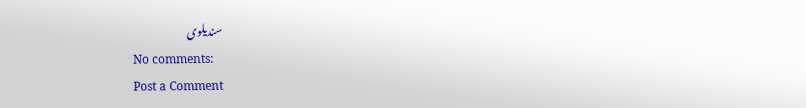سندیلوی
No comments:
Post a Comment